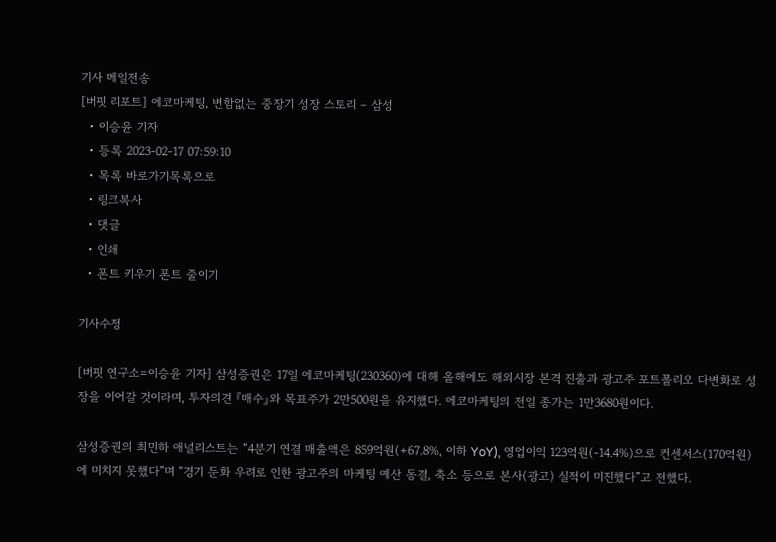기사 메일전송
[버핏 리포트] 에코마케팅, 변함없는 중장기 성장 스토리 – 삼성
  • 이승윤 기자
  • 등록 2023-02-17 07:59:10
  • 목록 바로가기목록으로
  • 링크복사
  • 댓글
  • 인쇄
  • 폰트 키우기 폰트 줄이기

기사수정

[버핏 연구소=이승윤 기자] 삼성증권은 17일 에코마케팅(230360)에 대해 올해에도 해외시장 본격 진출과 광고주 포트폴리오 다변화로 성장을 이어갈 것이라며, 투자의견 『매수』와 목표주가 2만500원을 유지했다. 에코마케팅의 전일 종가는 1만3680원이다.

삼성증권의 최민하 애널리스트는 “4분기 연결 매출액은 859억원(+67.8%, 이하 YoY), 영업이익 123억원(-14.4%)으로 컨센서스(170억원)에 미치지 못했다”며 “경기 둔화 우려로 인한 광고주의 마케팅 예산 동결, 축소 등으로 본사(광고) 실적이 미진했다”고 전했다.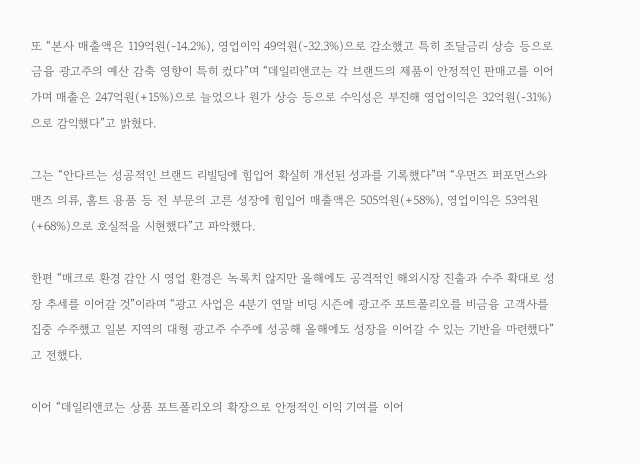또 “본사 매출액은 119억원(-14.2%), 영업이익 49억원(-32.3%)으로 감소했고 특히 조달금리 상승 등으로 금융 광고주의 예산 감축 영향이 특히 컸다”며 “데일리앤코는 각 브랜드의 제품이 안정적인 판매고를 이어가며 매출은 247억원(+15%)으로 늘었으나 원가 상승 등으로 수익성은 부진해 영업이익은 32억원(-31%)으로 감익했다”고 밝혔다.

그는 “안다르는 성공적인 브랜드 리빌딩에 힘입어 확실히 개선된 성과를 기록했다”며 “우먼즈 퍼포먼스와 맨즈 의류, 홈트 용품 등 전 부문의 고른 성장에 힘입어 매출액은 505억원(+58%), 영업이익은 53억원(+68%)으로 호실적을 시현했다”고 파악했다.

한편 “매크로 환경 감안 시 영업 환경은 녹록치 않지만 올해에도 공격적인 해외시장 진출과 수주 확대로 성장 추세를 이어갈 것”이라며 “광고 사업은 4분기 연말 비딩 시즌에 광고주 포트폴리오를 비금융 고객사를 집중 수주했고 일본 지역의 대형 광고주 수주에 성공해 올해에도 성장을 이어갈 수 있는 기반을 마련했다”고 전했다.

이어 “데일리앤코는 상품 포트폴리오의 확장으로 안정적인 이익 기여를 이어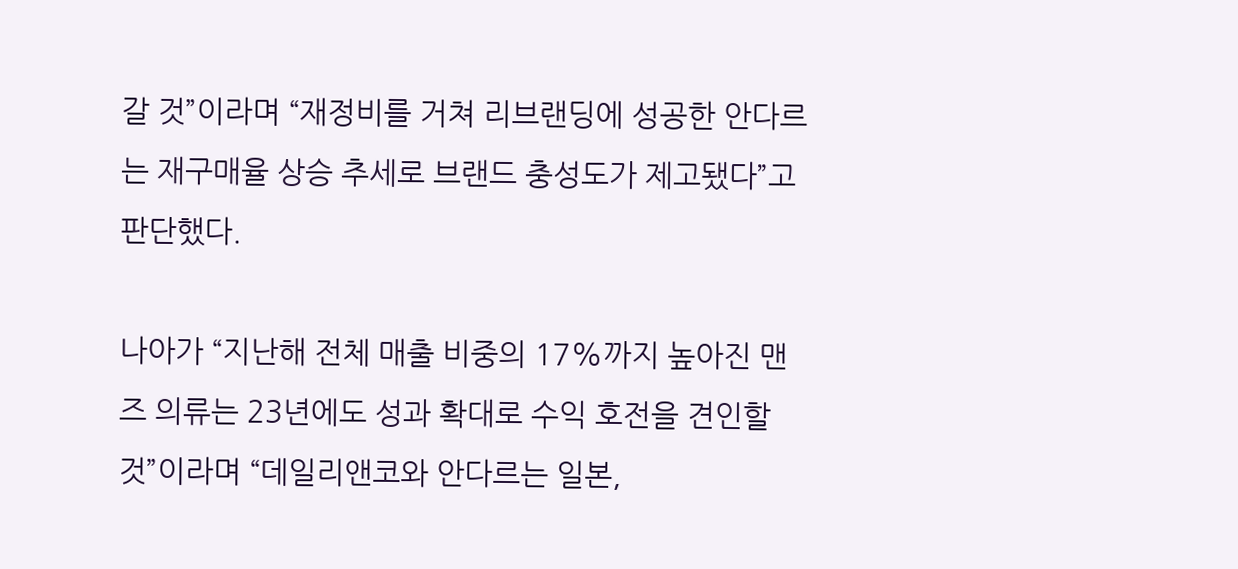갈 것”이라며 “재정비를 거쳐 리브랜딩에 성공한 안다르는 재구매율 상승 추세로 브랜드 충성도가 제고됐다”고 판단했다.

나아가 “지난해 전체 매출 비중의 17%까지 높아진 맨즈 의류는 23년에도 성과 확대로 수익 호전을 견인할 것”이라며 “데일리앤코와 안다르는 일본,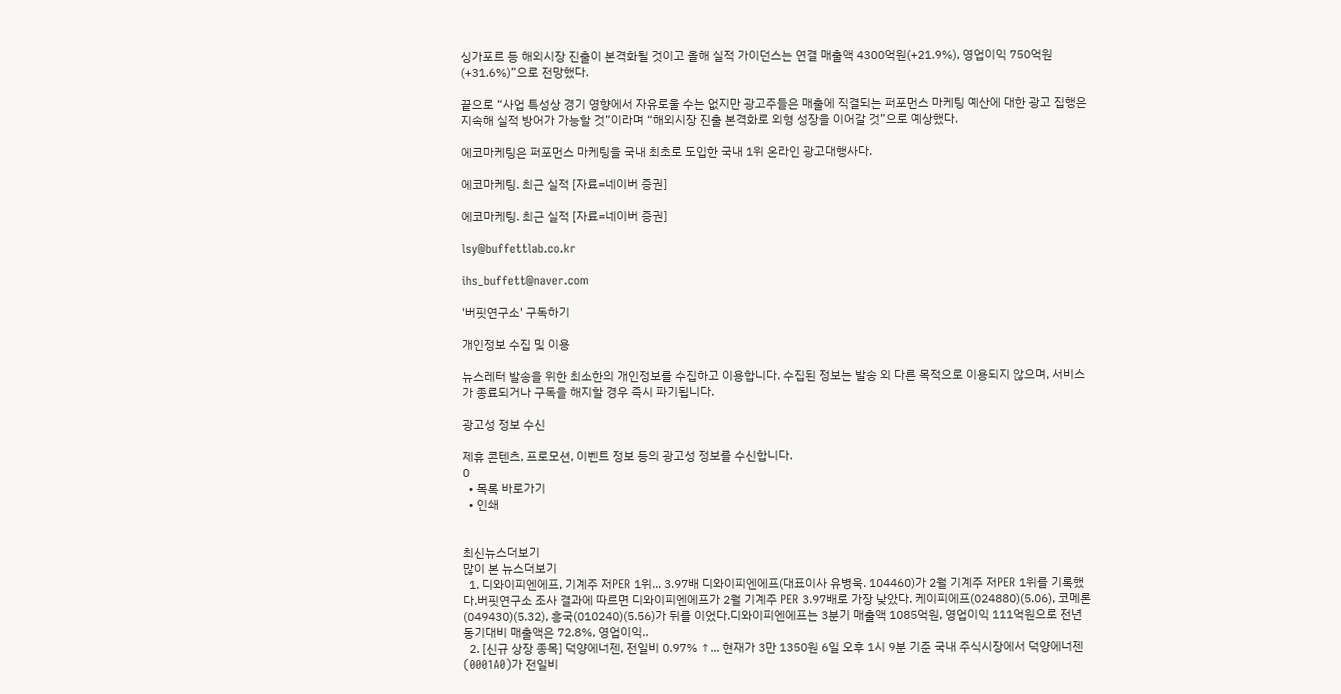싱가포르 등 해외시장 진출이 본격화될 것이고 올해 실적 가이던스는 연결 매출액 4300억원(+21.9%), 영업이익 750억원(+31.6%)”으로 전망했다.

끝으로 “사업 특성상 경기 영향에서 자유로울 수는 없지만 광고주들은 매출에 직결되는 퍼포먼스 마케팅 예산에 대한 광고 집행은 지속해 실적 방어가 가능할 것”이라며 “해외시장 진출 본격화로 외형 성장을 이어갈 것”으로 예상했다.

에코마케팅은 퍼포먼스 마케팅을 국내 최초로 도입한 국내 1위 온라인 광고대행사다.

에코마케팅. 최근 실적 [자료=네이버 증권]

에코마케팅. 최근 실적 [자료=네이버 증권]

lsy@buffettlab.co.kr

ihs_buffett@naver.com

'버핏연구소' 구독하기

개인정보 수집 및 이용

뉴스레터 발송을 위한 최소한의 개인정보를 수집하고 이용합니다. 수집된 정보는 발송 외 다른 목적으로 이용되지 않으며, 서비스가 종료되거나 구독을 해지할 경우 즉시 파기됩니다.

광고성 정보 수신

제휴 콘텐츠, 프로모션, 이벤트 정보 등의 광고성 정보를 수신합니다.
0
  • 목록 바로가기
  • 인쇄


최신뉴스더보기
많이 본 뉴스더보기
  1. 디와이피엔에프, 기계주 저PER 1위... 3.97배 디와이피엔에프(대표이사 유병욱. 104460)가 2월 기계주 저PER 1위를 기록했다.버핏연구소 조사 결과에 따르면 디와이피엔에프가 2월 기계주 PER 3.97배로 가장 낮았다. 케이피에프(024880)(5.06), 코메론(049430)(5.32), 흥국(010240)(5.56)가 뒤를 이었다.디와이피엔에프는 3분기 매출액 1085억원, 영업이익 111억원으로 전년동기대비 매출액은 72.8%, 영업이익..
  2. [신규 상장 종목] 덕양에너젠, 전일비 0.97% ↑... 현재가 3만 1350원 6일 오후 1시 9분 기준 국내 주식시장에서 덕양에너젠(0001A0)가 전일비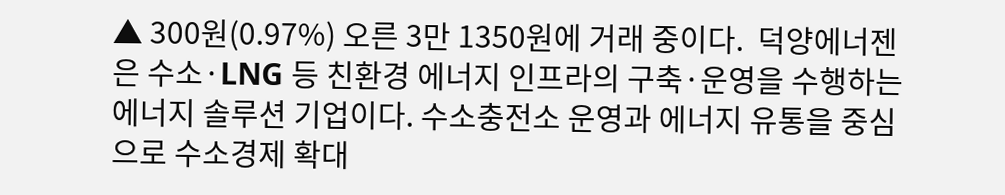▲ 300원(0.97%) 오른 3만 1350원에 거래 중이다.  덕양에너젠은 수소·LNG 등 친환경 에너지 인프라의 구축·운영을 수행하는 에너지 솔루션 기업이다. 수소충전소 운영과 에너지 유통을 중심으로 수소경제 확대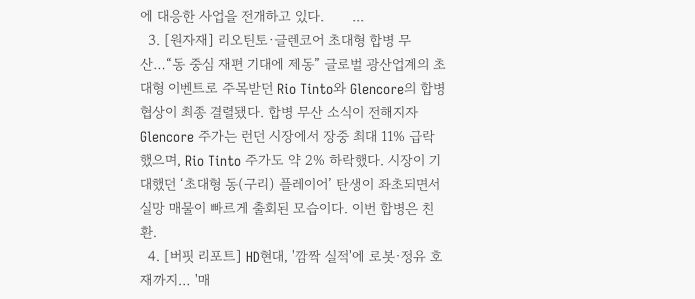에 대응한 사업을 전개하고 있다.       ...
  3. [원자재] 리오틴토·글렌코어 초대형 합병 무산…“동 중심 재편 기대에 제동” 글로벌 광산업계의 초대형 이벤트로 주목받던 Rio Tinto와 Glencore의 합병 협상이 최종 결렬됐다. 합병 무산 소식이 전해지자 Glencore 주가는 런던 시장에서 장중 최대 11% 급락했으며, Rio Tinto 주가도 약 2% 하락했다. 시장이 기대했던 ‘초대형 동(구리) 플레이어’ 탄생이 좌초되면서 실망 매물이 빠르게 출회된 모습이다. 이번 합병은 친환.
  4. [버핏 리포트] HD현대, '깜짝 실적'에 로봇·정유 호재까지… '매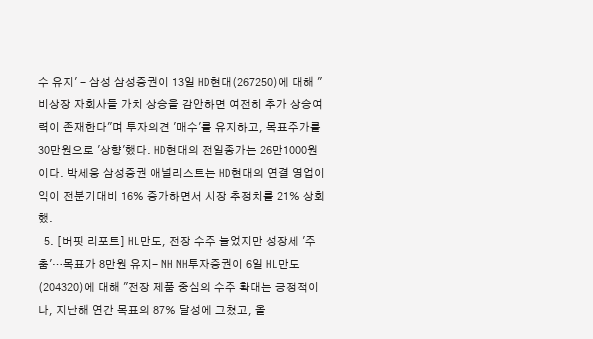수 유지' - 삼성 삼성증권이 13일 HD현대(267250)에 대해 "비상장 자회사들 가치 상승을 감안하면 여전히 추가 상승여력이 존재한다"며 투자의견 '매수'를 유지하고, 목표주가를 30만원으로 '상향'했다. HD현대의 전일종가는 26만1000원이다. 박세웅 삼성증권 애널리스트는 HD현대의 연결 영업이익이 전분기대비 16% 증가하면서 시장 추정치를 21% 상회했.
  5. [버핏 리포트] HL만도, 전장 수주 늘었지만 성장세 '주춤'…목표가 8만원 유지- NH NH투자증권이 6일 HL만도(204320)에 대해 "전장 제품 중심의 수주 확대는 긍정적이나, 지난해 연간 목표의 87% 달성에 그쳤고, 올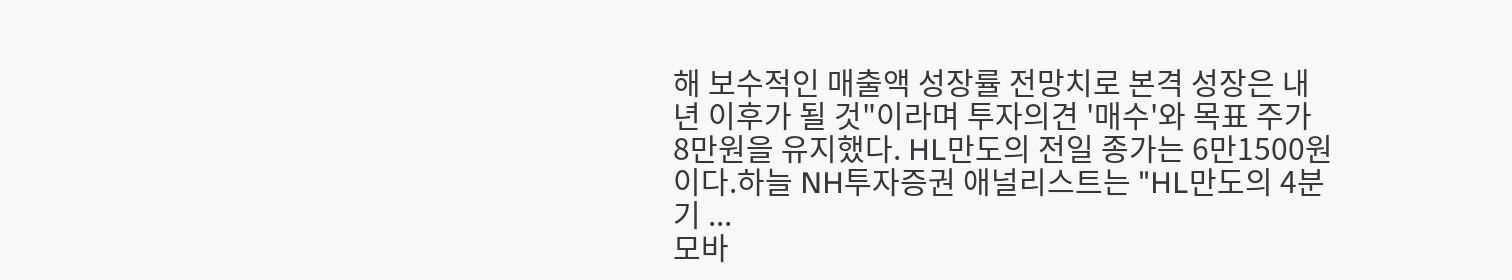해 보수적인 매출액 성장률 전망치로 본격 성장은 내년 이후가 될 것"이라며 투자의견 '매수'와 목표 주가 8만원을 유지했다. HL만도의 전일 종가는 6만1500원이다.하늘 NH투자증권 애널리스트는 "HL만도의 4분기 ...
모바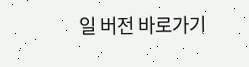일 버전 바로가기